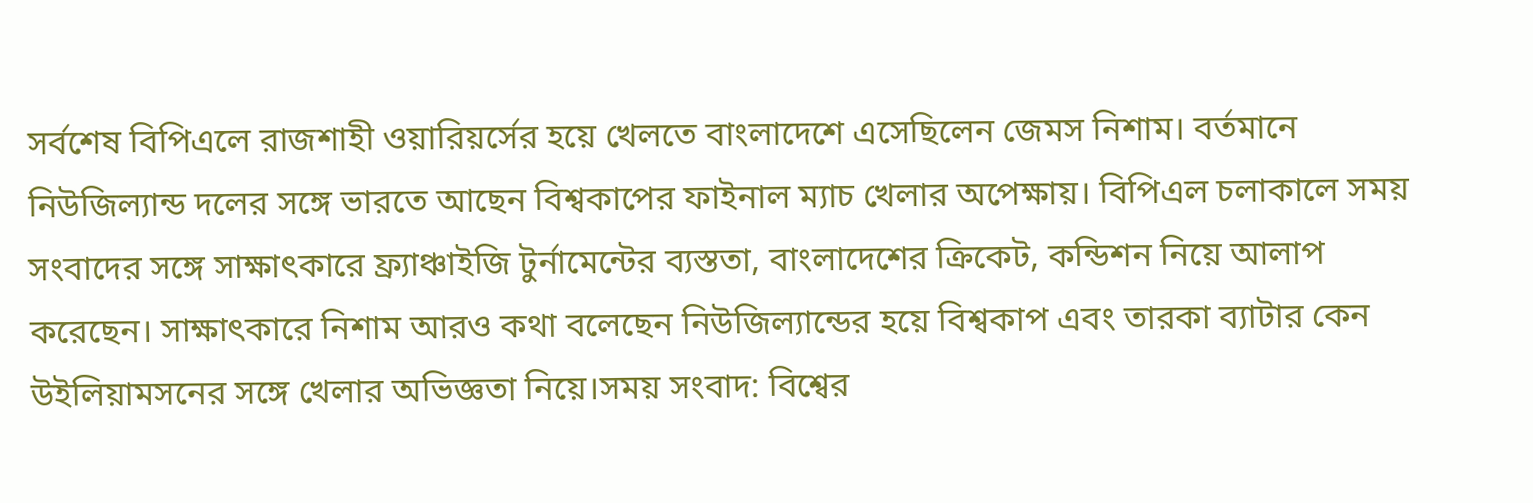সর্বশেষ বিপিএলে রাজশাহী ওয়ারিয়র্সের হয়ে খেলতে বাংলাদেশে এসেছিলেন জেমস নিশাম। বর্তমানে নিউজিল্যান্ড দলের সঙ্গে ভারতে আছেন বিশ্বকাপের ফাইনাল ম্যাচ খেলার অপেক্ষায়। বিপিএল চলাকালে সময় সংবাদের সঙ্গে সাক্ষাৎকারে ফ্র্যাঞ্চাইজি টুর্নামেন্টের ব্যস্ততা, বাংলাদেশের ক্রিকেট, কন্ডিশন নিয়ে আলাপ করেছেন। সাক্ষাৎকারে নিশাম আরও কথা বলেছেন নিউজিল্যান্ডের হয়ে বিশ্বকাপ এবং তারকা ব্যাটার কেন উইলিয়ামসনের সঙ্গে খেলার অভিজ্ঞতা নিয়ে।সময় সংবাদ: বিশ্বের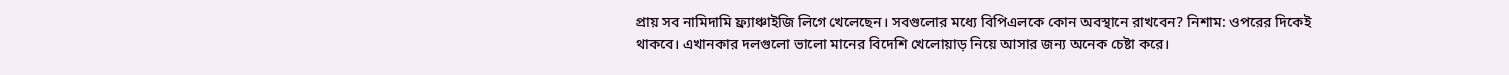প্রায় সব নামিদামি ফ্র্যাঞ্চাইজি লিগে খেলেছেন। সবগুলোর মধ্যে বিপিএলকে কোন অবস্থানে রাখবেন? নিশাম: ওপরের দিকেই থাকবে। এখানকার দলগুলো ভালো মানের বিদেশি খেলোয়াড় নিয়ে আসার জন্য অনেক চেষ্টা করে।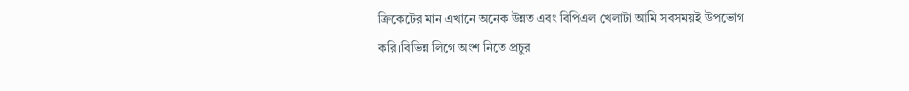ক্রিকেটের মান এখানে অনেক উন্নত এবং বিপিএল খেলাটা আমি সবসময়ই উপভোগ করি।বিভিন্ন লিগে অংশ নিতে প্রচুর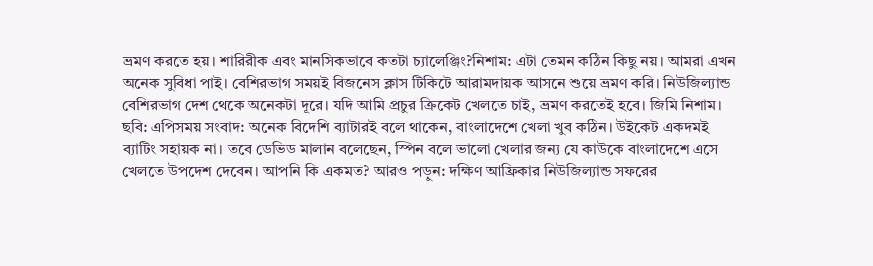ভ্রমণ করতে হয়। শারিরীক এবং মানসিকভাবে কতটা চ্যালেঞ্জিং?নিশাম: এটা তেমন কঠিন কিছু নয়। আমরা এখন অনেক সুবিধা পাই। বেশিরভাগ সময়ই বিজনেস ক্লাস টিকিটে আরামদায়ক আসনে শুয়ে ভ্রমণ করি। নিউজিল্যান্ড বেশিরভাগ দেশ থেকে অনেকটা দূরে। যদি আমি প্রচুর ক্রিকেট খেলতে চাই, ভ্রমণ করতেই হবে। জিমি নিশাম। ছবি: এপিসময় সংবাদ: অনেক বিদেশি ব্যাটারই বলে থাকেন, বাংলাদেশে খেলা খুব কঠিন। উইকেট একদমই ব্যাটিং সহায়ক না। তবে ডেভিড মালান বলেছেন, স্পিন বলে ভালো খেলার জন্য যে কাউকে বাংলাদেশে এসে খেলতে উপদেশ দেবেন। আপনি কি একমত? আরও পড়ুন: দক্ষিণ আফ্রিকার নিউজিল্যান্ড সফরের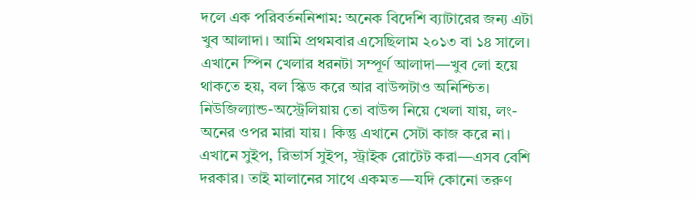দলে এক পরিবর্তননিশাম: অনেক বিদেশি ব্যাটারের জন্য এটা খুব আলাদা। আমি প্রথমবার এসেছিলাম ২০১৩ বা ১৪ সালে। এখানে স্পিন খেলার ধরনটা সম্পূর্ণ আলাদা—খুব লো হয়ে থাকতে হয়, বল স্কিড করে আর বাউন্সটাও অনিশ্চিত। নিউজিল্যান্ড-অস্ট্রেলিয়ায় তো বাউন্স নিয়ে খেলা যায়, লং-অনের ওপর মারা যায়। কিন্তু এখানে সেটা কাজ করে না। এখানে সুইপ, রিভার্স সুইপ, স্ট্রাইক রোটেট করা—এসব বেশি দরকার। তাই মালানের সাথে একমত—যদি কোনো তরুণ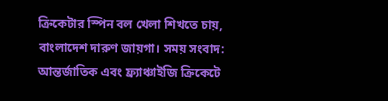ক্রিকেটার স্পিন বল খেলা শিখতে চায়, বাংলাদেশ দারুণ জায়গা। সময় সংবাদ: আন্তর্জাতিক এবং ফ্র্যাঞ্চাইজি ক্রিকেটে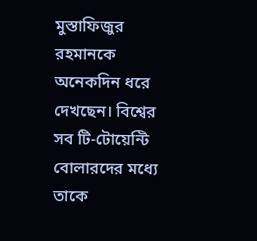মুস্তাফিজুর রহমানকে অনেকদিন ধরে দেখছেন। বিশ্বের সব টি-টোয়েন্টি বোলারদের মধ্যে তাকে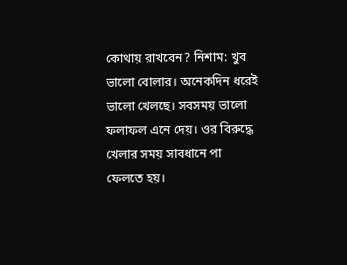কোথায় রাখবেন? নিশাম: খুব ভালো বোলার। অনেকদিন ধরেই ভালো খেলছে। সবসময় ভালো ফলাফল এনে দেয়। ওর বিরুদ্ধে খেলার সময় সাবধানে পা ফেলতে হয়।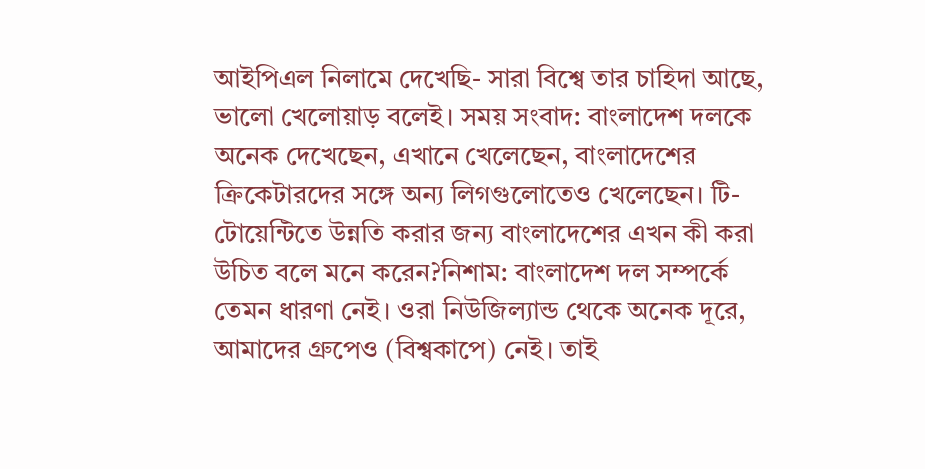আইপিএল নিলামে দেখেছি- সারা বিশ্বে তার চাহিদা আছে, ভালো খেলোয়াড় বলেই। সময় সংবাদ: বাংলাদেশ দলকে অনেক দেখেছেন, এখানে খেলেছেন, বাংলাদেশের ক্রিকেটারদের সঙ্গে অন্য লিগগুলোতেও খেলেছেন। টি-টোয়েন্টিতে উন্নতি করার জন্য বাংলাদেশের এখন কী করা উচিত বলে মনে করেন?নিশাম: বাংলাদেশ দল সম্পর্কে তেমন ধারণা নেই। ওরা নিউজিল্যান্ড থেকে অনেক দূরে, আমাদের গ্রুপেও (বিশ্বকাপে) নেই। তাই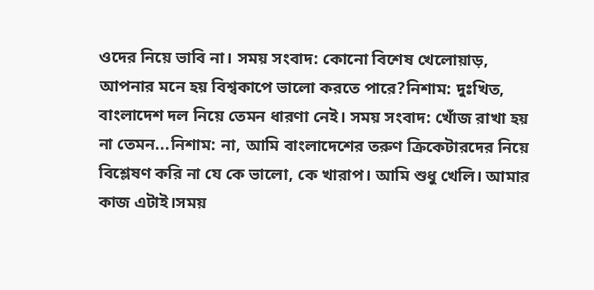ওদের নিয়ে ভাবি না। সময় সংবাদ: কোনো বিশেষ খেলোয়াড়, আপনার মনে হয় বিশ্বকাপে ভালো করতে পারে?নিশাম: দুঃখিত, বাংলাদেশ দল নিয়ে তেমন ধারণা নেই। সময় সংবাদ: খোঁজ রাখা হয় না তেমন...নিশাম: না, আমি বাংলাদেশের তরুণ ক্রিকেটারদের নিয়ে বিশ্লেষণ করি না যে কে ভালো, কে খারাপ। আমি শুধু খেলি। আমার কাজ এটাই।সময়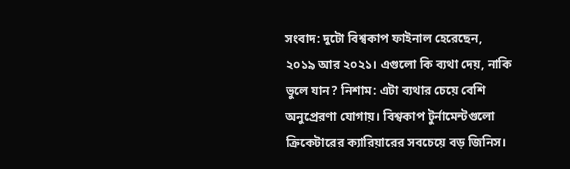সংবাদ: দুটো বিশ্বকাপ ফাইনাল হেরেছেন, ২০১৯ আর ২০২১। এগুলো কি ব্যথা দেয়, নাকি ভুলে যান? নিশাম: এটা ব্যথার চেয়ে বেশি অনুপ্রেরণা যোগায়। বিশ্বকাপ টুর্নামেন্টগুলো ক্রিকেটারের ক্যারিয়ারের সবচেয়ে বড় জিনিস।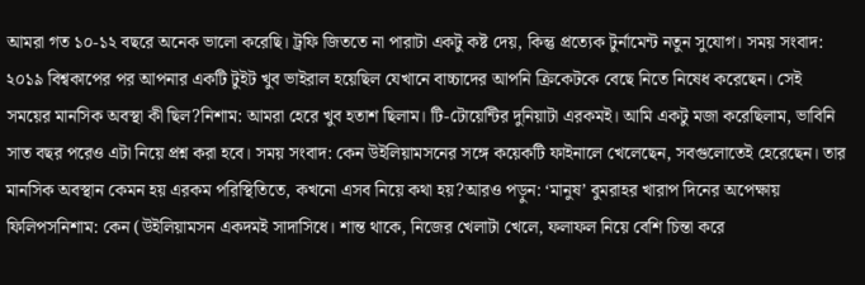আমরা গত ১০-১২ বছরে অনেক ভালো করেছি। ট্রফি জিততে না পারাটা একটু কষ্ট দেয়, কিন্তু প্রত্যেক টুর্নামেন্ট নতুন সুযোগ। সময় সংবাদ: ২০১৯ বিশ্বকাপের পর আপনার একটি টুইট খুব ভাইরাল হয়েছিল যেখানে বাচ্চাদের আপনি ক্রিকেটকে বেছে নিতে নিষেধ করেছেন। সেই সময়ের মানসিক অবস্থা কী ছিল?নিশাম: আমরা হেরে খুব হতাশ ছিলাম। টি-টোয়েন্টির দুনিয়াটা এরকমই। আমি একটু মজা করেছিলাম, ভাবিনি সাত বছর পরেও এটা নিয়ে প্রশ্ন করা হবে। সময় সংবাদ: কেন উইলিয়ামসনের সঙ্গে কয়েকটি ফাইনালে খেলেছেন, সবগুলোতেই হেরেছেন। তার মানসিক অবস্থান কেমন হয় এরকম পরিস্থিতিতে, কখনো এসব নিয়ে কথা হয়?আরও পড়ুন: ‘মানুষ’ বুমরাহর খারাপ দিনের অপেক্ষায় ফিলিপসনিশাম: কেন (উইলিয়ামসন একদমই সাদাসিধে। শান্ত থাকে, নিজের খেলাটা খেলে, ফলাফল নিয়ে বেশি চিন্তা করে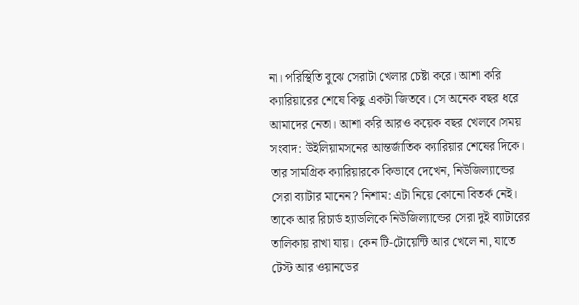না। পরিস্থিতি বুঝে সেরাটা খেলার চেষ্টা করে। আশা করি ক্যারিয়ারের শেষে কিছু একটা জিতবে। সে অনেক বছর ধরে আমাদের নেতা। আশা করি আরও কয়েক বছর খেলবে।সময় সংবাদ: উইলিয়ামসনের আন্তর্জাতিক ক্যারিয়ার শেষের দিকে। তার সামগ্রিক ক্যারিয়ারকে কিভাবে দেখেন, নিউজিল্যান্ডের সেরা ব্যাটার মানেন? নিশাম: এটা নিয়ে কোনো বিতর্ক নেই। তাকে আর রিচার্ড হ্যাডলিকে নিউজিল্যান্ডের সেরা দুই ব্যাটারের তালিকায় রাখা যায়। কেন টি-টোয়েন্টি আর খেলে না, যাতে টেস্ট আর ওয়ানডের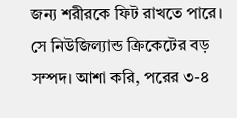জন্য শরীরকে ফিট রাখতে পারে। সে নিউজিল্যান্ড ক্রিকেটের বড় সম্পদ। আশা করি, পরের ৩-৪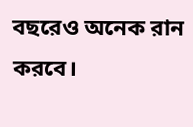বছরেও অনেক রান করবে।